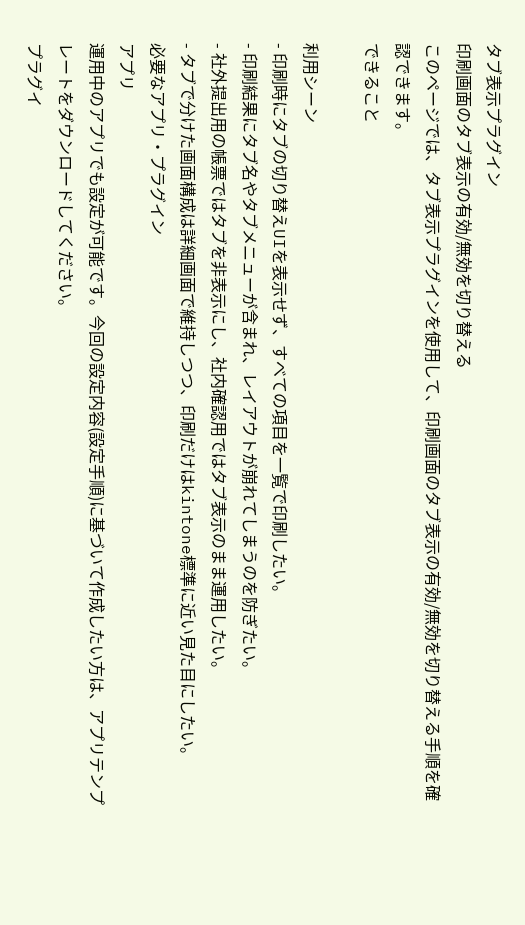タブ表示プラグイン
印刷画面のタブ表示の有効/無効を切り替える
このページでは、タブ表示プラグインを使用して、印刷画面のタブ表示の有効/無効を切り替える手順を確認できます。
できること

利用シーン
- 印刷時にタブの切り替えUIを表示せず、すべての項目を一覧で印刷したい。
- 印刷結果にタブ名やタブメニューが含まれ、レイアウトが崩れてしまうのを防ぎたい。
- 社外提出用の帳票ではタブを非表示にし、社内確認用ではタブ表示のまま運用したい。
- タブで分けた画面構成は詳細画面で維持しつつ、印刷だけはkintone標準に近い見た目にしたい。
必要なアプリ・プラグイン
アプリ
運用中のアプリでも設定が可能です。今回の設定内容(設定手順)に基づいて作成したい方は、アプリテンプレートをダウンロードしてください。
プラグイ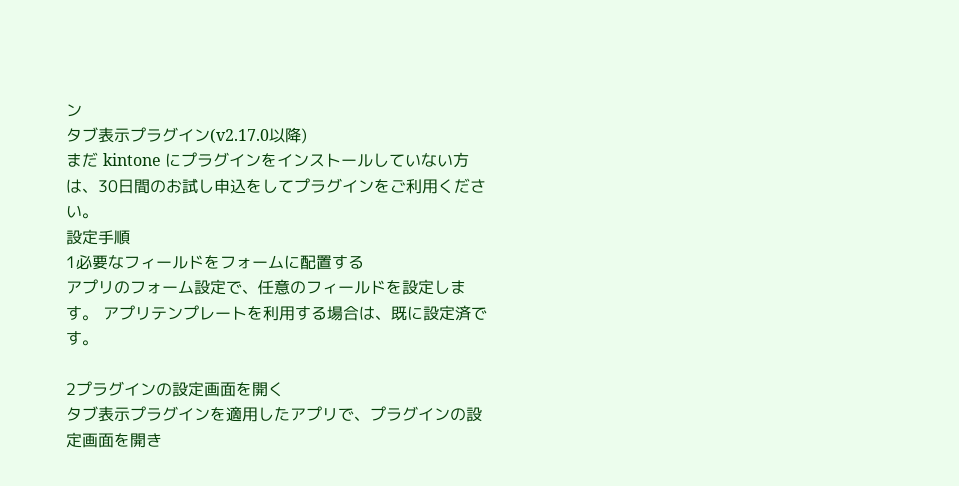ン
タブ表示プラグイン(v2.17.0以降)
まだ kintone にプラグインをインストールしていない方は、30日間のお試し申込をしてプラグインをご利用ください。
設定手順
1必要なフィールドをフォームに配置する
アプリのフォーム設定で、任意のフィールドを設定します。 アプリテンプレートを利用する場合は、既に設定済です。

2プラグインの設定画面を開く
タブ表示プラグインを適用したアプリで、プラグインの設定画面を開き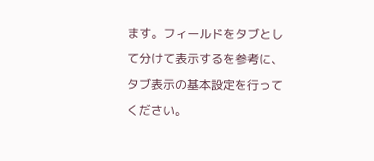ます。フィールドをタブとして分けて表示するを参考に、タブ表示の基本設定を行ってください。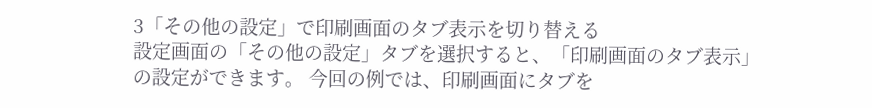3「その他の設定」で印刷画面のタブ表示を切り替える
設定画面の「その他の設定」タブを選択すると、「印刷画面のタブ表示」の設定ができます。 今回の例では、印刷画面にタブを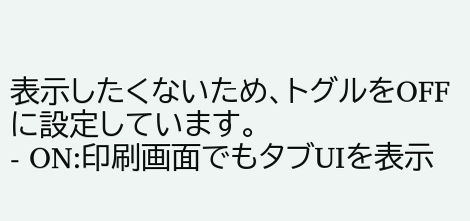表示したくないため、トグルをOFFに設定しています。
- ON:印刷画面でもタブUIを表示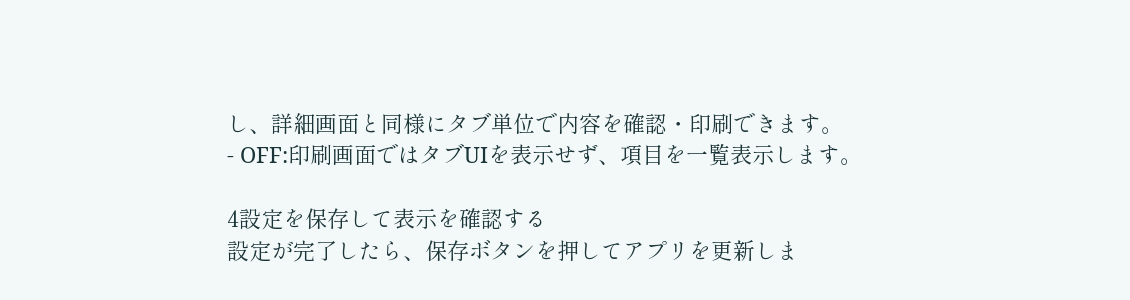し、詳細画面と同様にタブ単位で内容を確認・印刷できます。
- OFF:印刷画面ではタブUIを表示せず、項目を一覧表示します。

4設定を保存して表示を確認する
設定が完了したら、保存ボタンを押してアプリを更新しま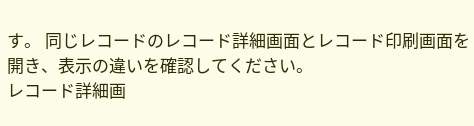す。 同じレコードのレコード詳細画面とレコード印刷画面を開き、表示の違いを確認してください。
レコード詳細画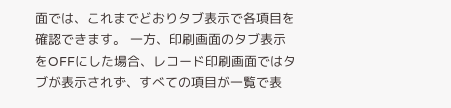面では、これまでどおりタブ表示で各項目を確認できます。 一方、印刷画面のタブ表示をOFFにした場合、レコード印刷画面ではタブが表示されず、すべての項目が一覧で表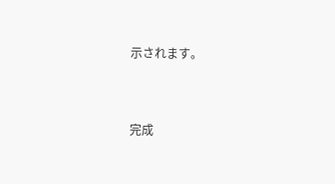示されます。


完成